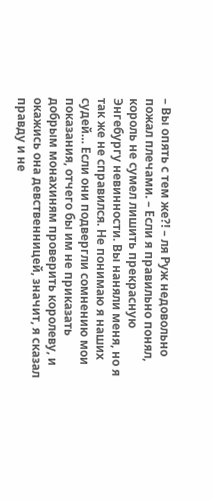– Вы опять с тем же?! – ля Руж недовольно пожал плечами. – Если я правильно понял, король не сумел лишить прекрасную Энгебургу невинности. Вы наняли меня, но я так же не справился. Не понимаю я наших судей… Если они подвергли сомнению мои показания, отчего бы им не приказать добрым монахиням проверить королеву, и окажись она девственницей, значит, я сказал правду и не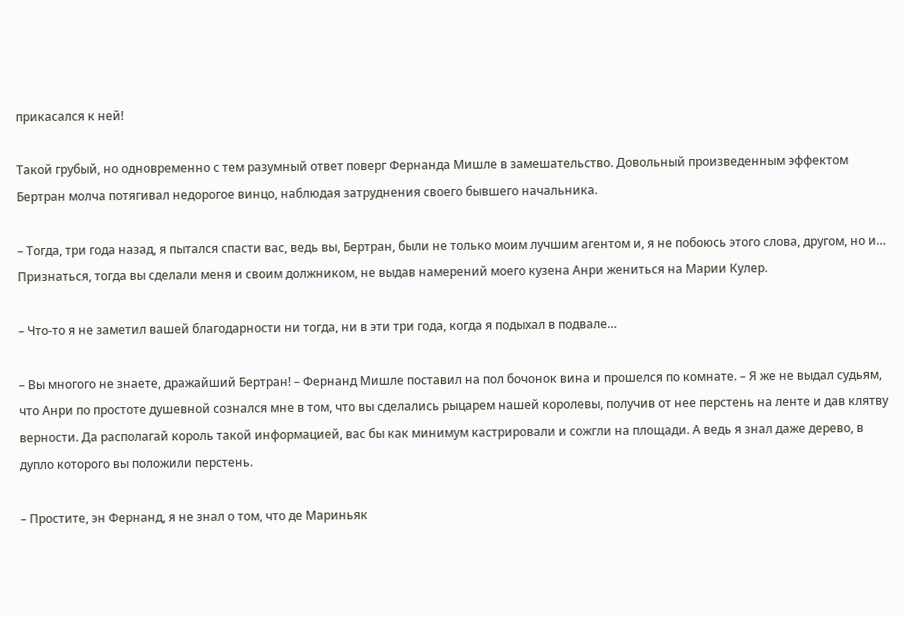прикасался к ней!

Такой грубый, но одновременно с тем разумный ответ поверг Фернанда Мишле в замешательство. Довольный произведенным эффектом Бертран молча потягивал недорогое винцо, наблюдая затруднения своего бывшего начальника.

– Тогда, три года назад, я пытался спасти вас, ведь вы, Бертран, были не только моим лучшим агентом и, я не побоюсь этого слова, другом, но и… Признаться, тогда вы сделали меня и своим должником, не выдав намерений моего кузена Анри жениться на Марии Кулер.

– Что-то я не заметил вашей благодарности ни тогда, ни в эти три года, когда я подыхал в подвале…

– Вы многого не знаете, дражайший Бертран! – Фернанд Мишле поставил на пол бочонок вина и прошелся по комнате. – Я же не выдал судьям, что Анри по простоте душевной сознался мне в том, что вы сделались рыцарем нашей королевы, получив от нее перстень на ленте и дав клятву верности. Да располагай король такой информацией, вас бы как минимум кастрировали и сожгли на площади. А ведь я знал даже дерево, в дупло которого вы положили перстень.

– Простите, эн Фернанд, я не знал о том, что де Мариньяк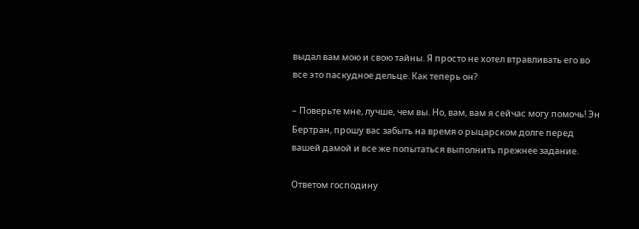выдал вам мою и свою тайны. Я просто не хотел втравливать его во все это паскудное дельце. Как теперь он?

– Поверьте мне, лучше, чем вы. Но, вам, вам я сейчас могу помочь! Эн Бертран, прошу вас забыть на время о рыцарском долге перед вашей дамой и все же попытаться выполнить прежнее задание.

Ответом господину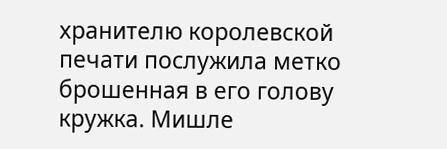хранителю королевской печати послужила метко брошенная в его голову кружка. Мишле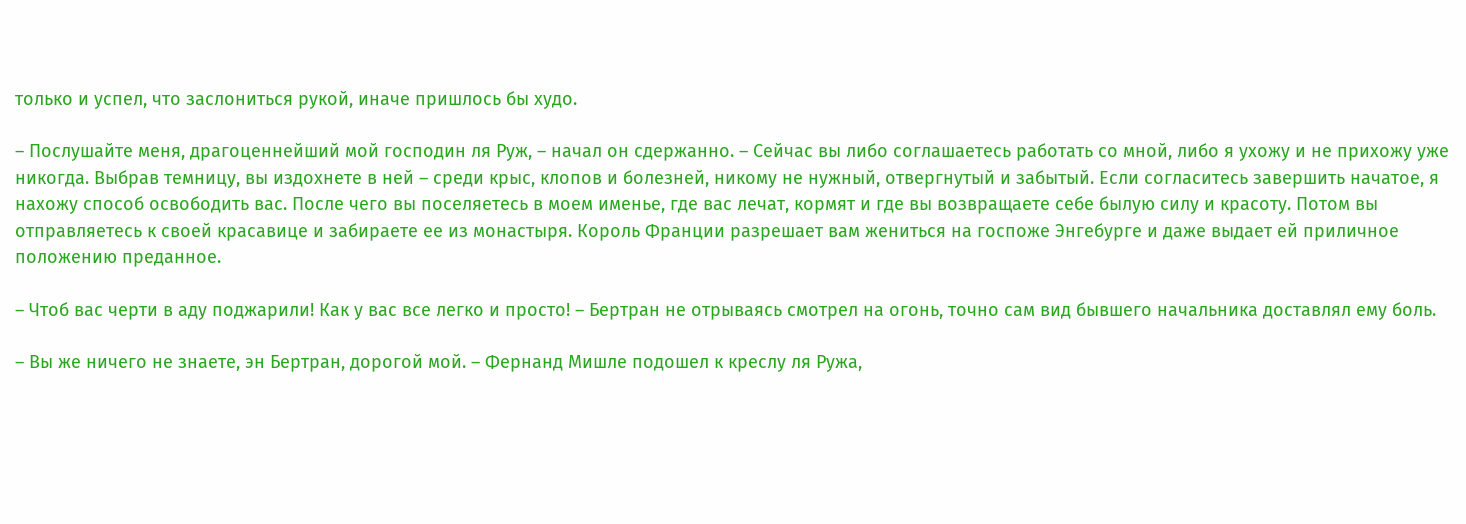только и успел, что заслониться рукой, иначе пришлось бы худо.

– Послушайте меня, драгоценнейший мой господин ля Руж, – начал он сдержанно. – Сейчас вы либо соглашаетесь работать со мной, либо я ухожу и не прихожу уже никогда. Выбрав темницу, вы издохнете в ней – среди крыс, клопов и болезней, никому не нужный, отвергнутый и забытый. Если согласитесь завершить начатое, я нахожу способ освободить вас. После чего вы поселяетесь в моем именье, где вас лечат, кормят и где вы возвращаете себе былую силу и красоту. Потом вы отправляетесь к своей красавице и забираете ее из монастыря. Король Франции разрешает вам жениться на госпоже Энгебурге и даже выдает ей приличное положению преданное.

– Чтоб вас черти в аду поджарили! Как у вас все легко и просто! – Бертран не отрываясь смотрел на огонь, точно сам вид бывшего начальника доставлял ему боль.

– Вы же ничего не знаете, эн Бертран, дорогой мой. – Фернанд Мишле подошел к креслу ля Ружа,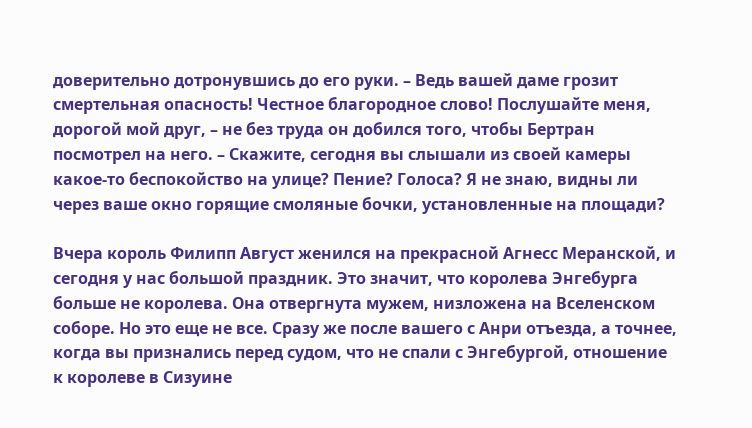доверительно дотронувшись до его руки. – Ведь вашей даме грозит смертельная опасность! Честное благородное слово! Послушайте меня, дорогой мой друг, – не без труда он добился того, чтобы Бертран посмотрел на него. – Скажите, сегодня вы слышали из своей камеры какое-то беспокойство на улице? Пение? Голоса? Я не знаю, видны ли через ваше окно горящие смоляные бочки, установленные на площади?

Вчера король Филипп Август женился на прекрасной Агнесс Меранской, и сегодня у нас большой праздник. Это значит, что королева Энгебурга больше не королева. Она отвергнута мужем, низложена на Вселенском соборе. Но это еще не все. Сразу же после вашего с Анри отъезда, а точнее, когда вы признались перед судом, что не спали с Энгебургой, отношение к королеве в Сизуине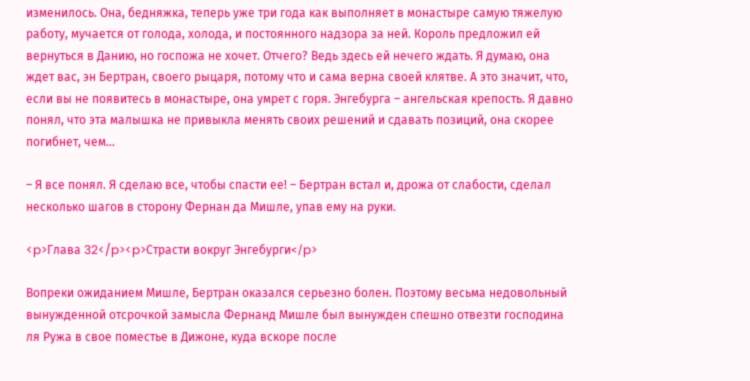изменилось. Она, бедняжка, теперь уже три года как выполняет в монастыре самую тяжелую работу, мучается от голода, холода, и постоянного надзора за ней. Король предложил ей вернуться в Данию, но госпожа не хочет. Отчего? Ведь здесь ей нечего ждать. Я думаю, она ждет вас, эн Бертран, своего рыцаря, потому что и сама верна своей клятве. А это значит, что, если вы не появитесь в монастыре, она умрет с горя. Энгебурга – ангельская крепость. Я давно понял, что эта малышка не привыкла менять своих решений и сдавать позиций, она скорее погибнет, чем…

– Я все понял. Я сделаю все, чтобы спасти ее! – Бертран встал и, дрожа от слабости, сделал несколько шагов в сторону Фернан да Мишле, упав ему на руки.

<p>Глава 32</p><p>Страсти вокруг Энгебурги</p>

Вопреки ожиданием Мишле, Бертран оказался серьезно болен. Поэтому весьма недовольный вынужденной отсрочкой замысла Фернанд Мишле был вынужден спешно отвезти господина ля Ружа в свое поместье в Дижоне, куда вскоре после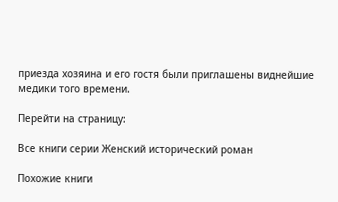приезда хозяина и его гостя были приглашены виднейшие медики того времени.

Перейти на страницу:

Все книги серии Женский исторический роман

Похожие книги